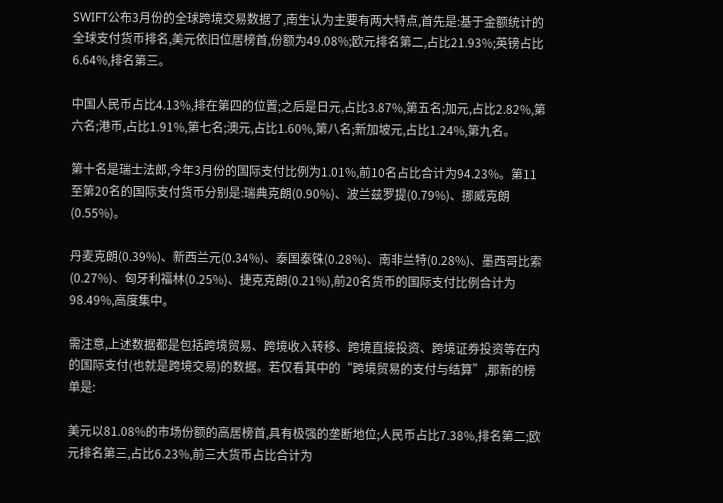SWIFT公布3月份的全球跨境交易数据了,南生认为主要有两大特点,首先是:基于金额统计的全球支付货币排名,美元依旧位居榜首,份额为49.08%;欧元排名第二,占比21.93%;英镑占比6.64%,排名第三。

中国人民币占比4.13%,排在第四的位置;之后是日元,占比3.87%,第五名;加元,占比2.82%,第六名;港币,占比1.91%,第七名;澳元,占比1.60%,第八名;新加坡元,占比1.24%,第九名。

第十名是瑞士法郎,今年3月份的国际支付比例为1.01%,前10名占比合计为94.23%。第11至第20名的国际支付货币分别是:瑞典克朗(0.90%)、波兰兹罗提(0.79%)、挪威克朗(0.55%)。

丹麦克朗(0.39%)、新西兰元(0.34%)、泰国泰铢(0.28%)、南非兰特(0.28%)、墨西哥比索(0.27%)、匈牙利福林(0.25%)、捷克克朗(0.21%),前20名货币的国际支付比例合计为98.49%,高度集中。

需注意,上述数据都是包括跨境贸易、跨境收入转移、跨境直接投资、跨境证券投资等在内的国际支付(也就是跨境交易)的数据。若仅看其中的“跨境贸易的支付与结算”,那新的榜单是:

美元以81.08%的市场份额的高居榜首,具有极强的垄断地位;人民币占比7.38%,排名第二;欧元排名第三,占比6.23%,前三大货币占比合计为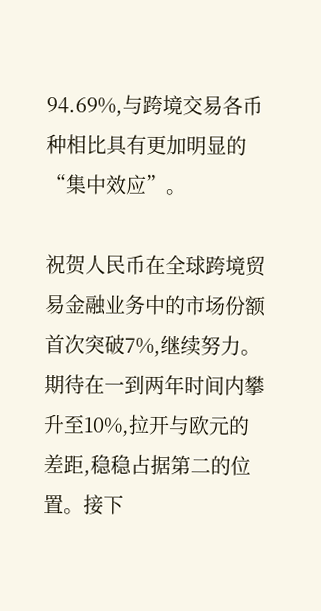94.69%,与跨境交易各币种相比具有更加明显的“集中效应”。

祝贺人民币在全球跨境贸易金融业务中的市场份额首次突破7%,继续努力。期待在一到两年时间内攀升至10%,拉开与欧元的差距,稳稳占据第二的位置。接下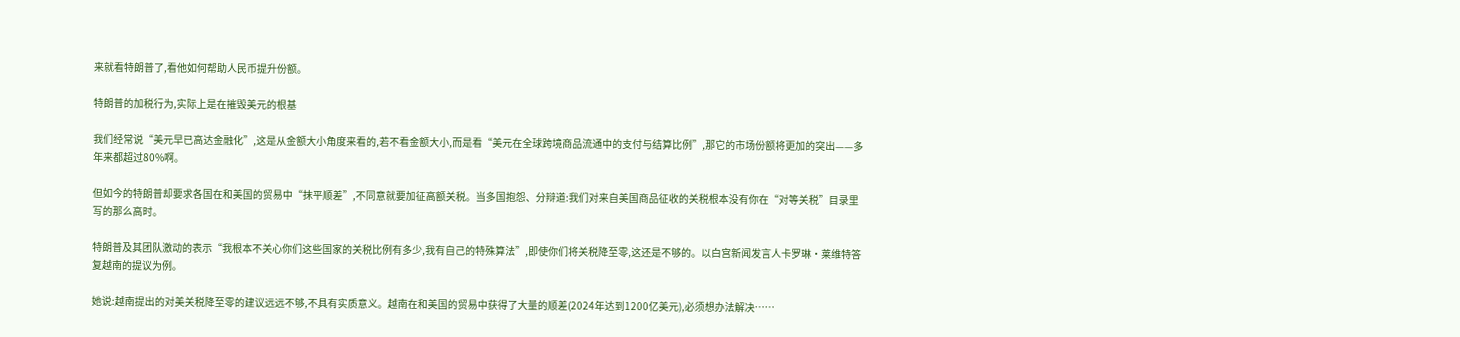来就看特朗普了,看他如何帮助人民币提升份额。

特朗普的加税行为,实际上是在摧毁美元的根基

我们经常说“美元早已高达金融化”,这是从金额大小角度来看的,若不看金额大小,而是看“美元在全球跨境商品流通中的支付与结算比例”,那它的市场份额将更加的突出——多年来都超过80%啊。

但如今的特朗普却要求各国在和美国的贸易中“抹平顺差”,不同意就要加征高额关税。当多国抱怨、分辩道:我们对来自美国商品征收的关税根本没有你在“对等关税”目录里写的那么高时。

特朗普及其团队激动的表示“我根本不关心你们这些国家的关税比例有多少,我有自己的特殊算法”,即使你们将关税降至零,这还是不够的。以白宫新闻发言人卡罗琳·莱维特答复越南的提议为例。

她说:越南提出的对美关税降至零的建议远远不够,不具有实质意义。越南在和美国的贸易中获得了大量的顺差(2024年达到1200亿美元),必须想办法解决……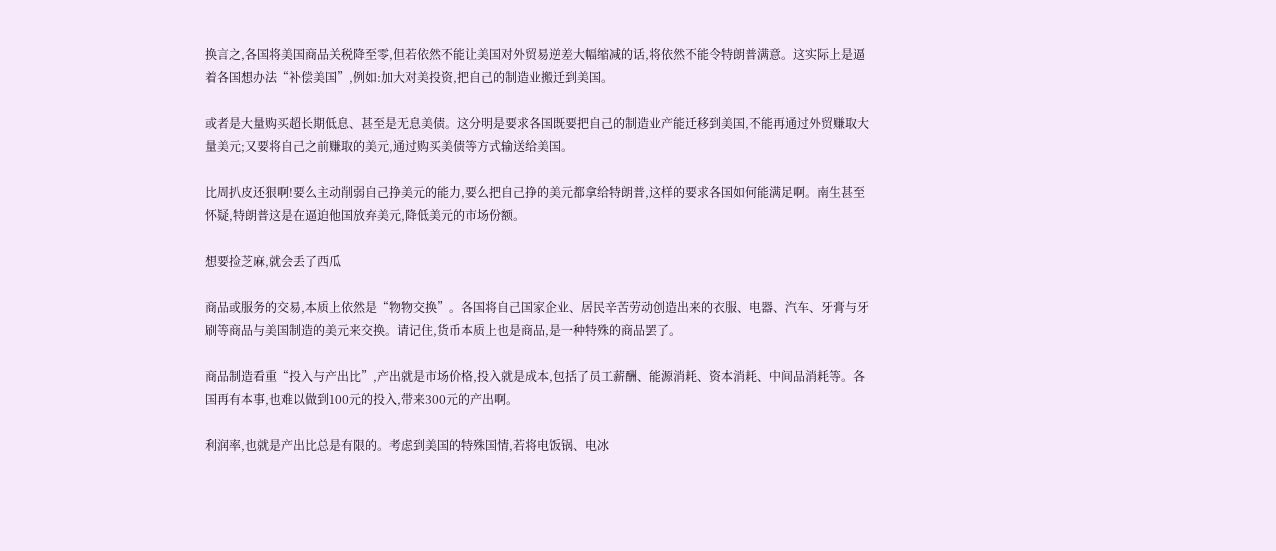换言之,各国将美国商品关税降至零,但若依然不能让美国对外贸易逆差大幅缩减的话,将依然不能令特朗普满意。这实际上是逼着各国想办法“补偿美国”,例如:加大对美投资,把自己的制造业搬迁到美国。

或者是大量购买超长期低息、甚至是无息美债。这分明是要求各国既要把自己的制造业产能迁移到美国,不能再通过外贸赚取大量美元;又要将自己之前赚取的美元,通过购买美债等方式输送给美国。

比周扒皮还狠啊!要么主动削弱自己挣美元的能力,要么把自己挣的美元都拿给特朗普,这样的要求各国如何能满足啊。南生甚至怀疑,特朗普这是在逼迫他国放弃美元,降低美元的市场份额。

想要捡芝麻,就会丢了西瓜

商品或服务的交易,本质上依然是“物物交换”。各国将自己国家企业、居民辛苦劳动创造出来的衣服、电器、汽车、牙膏与牙刷等商品与美国制造的美元来交换。请记住,货币本质上也是商品,是一种特殊的商品罢了。

商品制造看重“投入与产出比”,产出就是市场价格,投入就是成本,包括了员工薪酬、能源消耗、资本消耗、中间品消耗等。各国再有本事,也难以做到100元的投入,带来300元的产出啊。

利润率,也就是产出比总是有限的。考虑到美国的特殊国情,若将电饭锅、电冰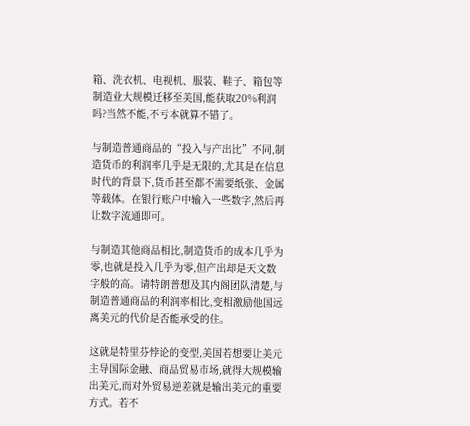箱、洗衣机、电视机、服装、鞋子、箱包等制造业大规模迁移至美国,能获取20%利润吗?当然不能,不亏本就算不错了。

与制造普通商品的“投入与产出比”不同,制造货币的利润率几乎是无限的,尤其是在信息时代的背景下,货币甚至都不需要纸张、金属等载体。在银行账户中输入一些数字,然后再让数字流通即可。

与制造其他商品相比,制造货币的成本几乎为零,也就是投入几乎为零,但产出却是天文数字般的高。请特朗普想及其内阁团队清楚,与制造普通商品的利润率相比,变相激励他国远离美元的代价是否能承受的住。

这就是特里芬悖论的变型,美国若想要让美元主导国际金融、商品贸易市场,就得大规模输出美元,而对外贸易逆差就是输出美元的重要方式。若不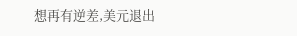想再有逆差,美元退出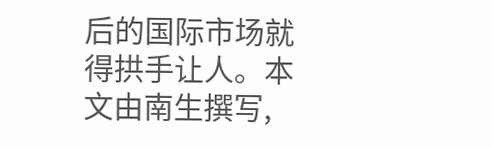后的国际市场就得拱手让人。本文由南生撰写,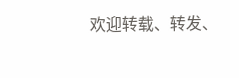欢迎转载、转发、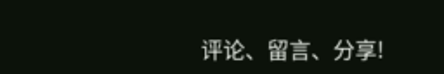评论、留言、分享!